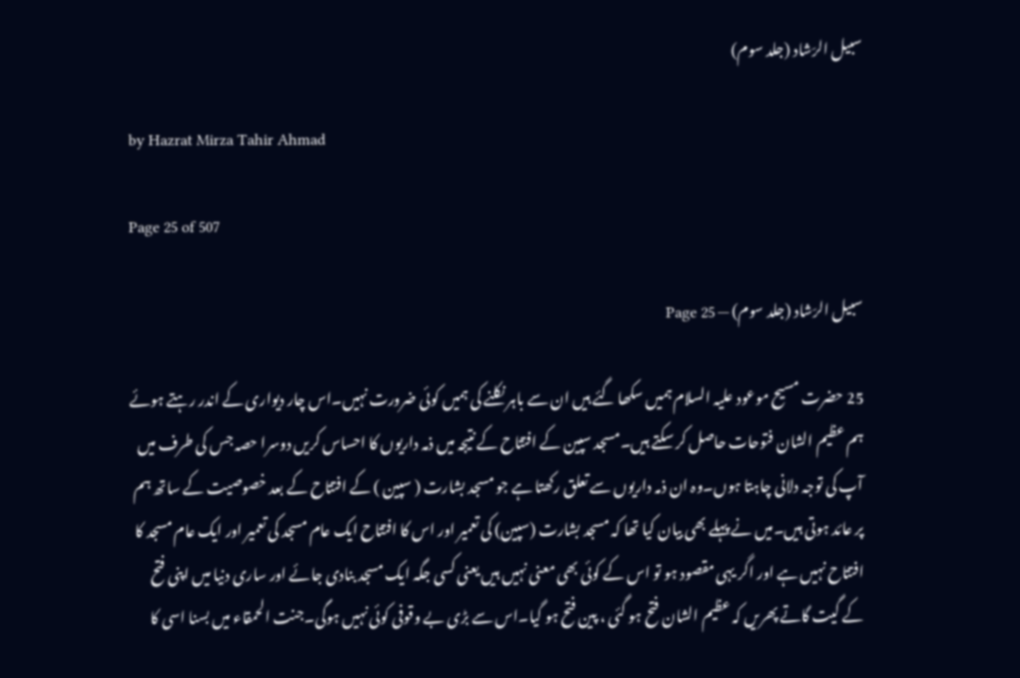سبیل الرّشاد (جلد سوم)

by Hazrat Mirza Tahir Ahmad

Page 25 of 507

سبیل الرّشاد (جلد سوم) — Page 25

25 حضرت مسیح موعود علیہ السلام ہمیں سکھا گئے ہیں ان سے باہر نکلنے کی ہمیں کوئی ضرورت نہیں۔اس چار دیواری کے اندر رہتے ہوئے ہم عظیم الشان فتوحات حاصل کر سکتے ہیں۔مسجد سپین کے افتتاح کے نتیجہ میں ذمہ داریوں کا احساس کریں دوسرا حصہ جس کی طرف میں آپ کی توجہ دلانی چاہتا ہوں۔وہ ان ذمہ داریوں سے تعلق رکھتا ہے جو مسجد بشارت ( سپین ) کے افتتاح کے بعد خصوصیت کے ساتھ ہم پر عائد ہوتی ہیں۔میں نے پہلے بھی بیان کیا تھا کہ مسجد بشارت (سپین) کی تعمیر اور اس کا افتتاح ایک عام مسجد کی تعمیر اور ایک عام مسجد کا افتتاح نہیں ہے اور اگر یہی مقصود ہو تو اس کے کوئی بھی معنی نہیں ہیں یعنی کسی جگہ ایک مسجد بنادی جائے اور ساری دنیا میں اپنی فتح کے گیت گاتے پھریں کہ عظیم الشان فتح ہو گئی ، پین فتح ہو گیا۔اس سے بڑی بے وقوفی کوئی نہیں ہوگی۔جنت الحمقاء میں بسنا اسی کا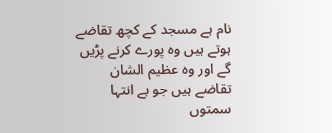نام ہے مسجد کے کچھ تقاضے ہوتے ہیں وہ پورے کرنے پڑیں گے اور وہ عظیم الشان تقاضے ہیں جو بے انتہا سمتوں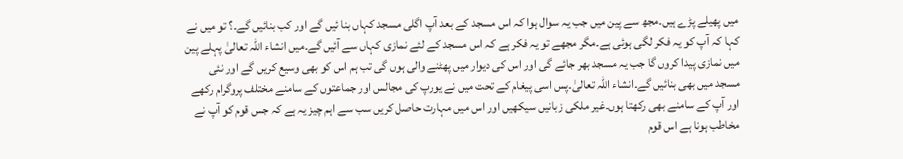میں پھیلے پڑے ہیں۔مجھ سے پین میں جب یہ سوال ہوا کہ اس مسجد کے بعد آپ اگلی مسجد کہاں بنا ئیں گے اور کب بنائیں گے۔؟ تو میں نے کہا کہ آپ کو یہ فکر لگی ہوئی ہے۔مگر مجھے تو یہ فکر ہے کہ اس مسجد کے لئے نمازی کہاں سے آئیں گے۔میں انشاء اللہ تعالیٰ پہلے پین میں نمازی پیدا کروں گا جب یہ مسجد بھر جائے گی اور اس کی دیوار میں پھٹنے والی ہوں گی تب ہم اس کو بھی وسیع کریں گے اور نئی مسجد میں بھی بنائیں گے۔انشاء اللہ تعالیٰ۔پس اسی پیغام کے تحت میں نے یورپ کی مجالس اور جماعتوں کے سامنے مختلف پروگرام رکھے اور آپ کے سامنے بھی رکھتا ہوں۔غیر ملکی زبانیں سیکھیں اور اس میں مہارت حاصل کریں سب سے اہم چیز یہ ہے کہ جس قوم کو آپ نے مخاطب ہونا ہے اس قوم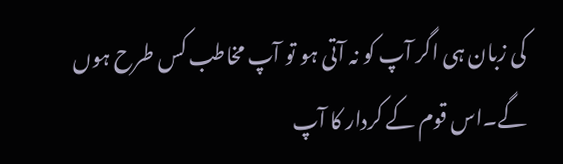کی زبان ہی اگر آپ کو نہ آتی ہو تو آپ مخاطب کس طرح ہوں گے۔اس قوم کے کردار کا آپ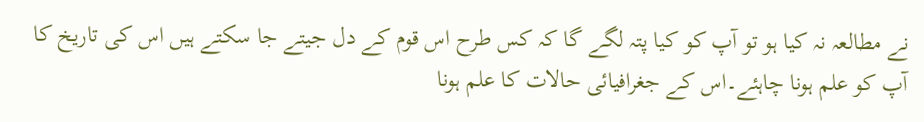نے مطالعہ نہ کیا ہو تو آپ کو کیا پتہ لگے گا کہ کس طرح اس قوم کے دل جیتے جا سکتے ہیں اس کی تاریخ کا آپ کو علم ہونا چاہئے۔اس کے جغرافیائی حالات کا علم ہونا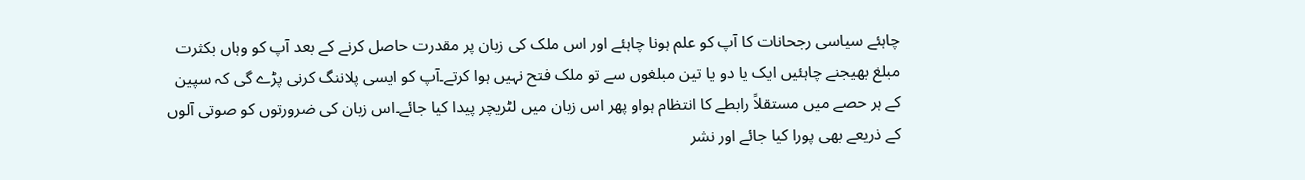چاہئے سیاسی رجحانات کا آپ کو علم ہونا چاہئے اور اس ملک کی زبان پر مقدرت حاصل کرنے کے بعد آپ کو وہاں بکثرت مبلغ بھیجنے چاہئیں ایک یا دو یا تین مبلغوں سے تو ملک فتح نہیں ہوا کرتے۔آپ کو ایسی پلاننگ کرنی پڑے گی کہ سپین کے ہر حصے میں مستقلاً رابطے کا انتظام ہواو پھر اس زبان میں لٹریچر پیدا کیا جائے۔اس زبان کی ضرورتوں کو صوتی آلوں کے ذریعے بھی پورا کیا جائے اور نشر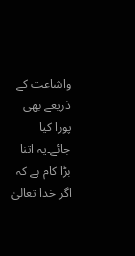واشاعت کے ذریعے بھی پورا کیا جائے۔یہ اتنا بڑا کام ہے کہ اگر خدا تعالیٰ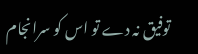توفیق نہ دے تو اس کو سرانجام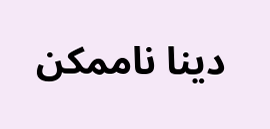دینا ناممکن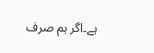ہے۔اگر ہم صرف